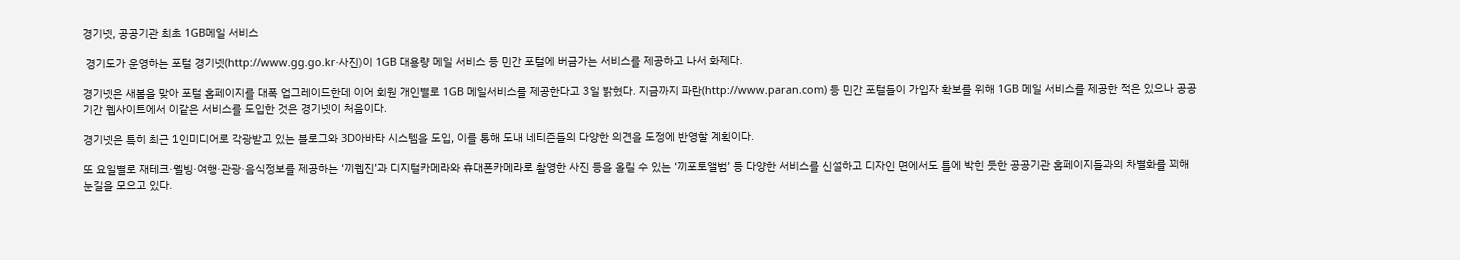경기넷, 공공기관 최초 1GB메일 서비스

 경기도가 운영하는 포털 경기넷(http://www.gg.go.kr·사진)이 1GB 대용량 메일 서비스 등 민간 포털에 버금가는 서비스를 제공하고 나서 화제다.

경기넷은 새봄을 맞아 포털 홈페이지를 대폭 업그레이드한데 이어 회원 개인별로 1GB 메일서비스를 제공한다고 3일 밝혔다. 지금까지 파란(http://www.paran.com) 등 민간 포털들이 가입자 확보를 위해 1GB 메일 서비스를 제공한 적은 있으나 공공기간 웹사이트에서 이같은 서비스를 도입한 것은 경기넷이 처음이다.

경기넷은 특히 최근 1인미디어로 각광받고 있는 블로그와 3D아바타 시스템을 도입, 이를 통해 도내 네티즌들의 다양한 의견을 도정에 반영할 계획이다.

또 요일별로 재테크·웰빙·여행·관광·음식정보를 제공하는 ‘끼웹진’과 디지털카메라와 휴대폰카메라로 촬영한 사진 등을 올릴 수 있는 ‘끼포토앨범’ 등 다양한 서비스를 신설하고 디자인 면에서도 틀에 박힌 듯한 공공기관 홈페이지들과의 차별화를 꾀해 눈길을 모으고 있다.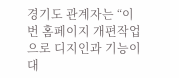경기도 관계자는 “이번 홈페이지 개편작업으로 디지인과 기능이 대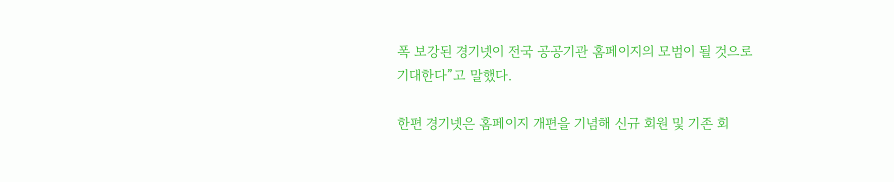폭 보강된 경기넷이 전국 공공기관 홈페이지의 모범이 될 것으로 기대한다”고 말했다.

한편 경기넷은 홈페이지 개편을 기념해 신규 회원 및 기존 회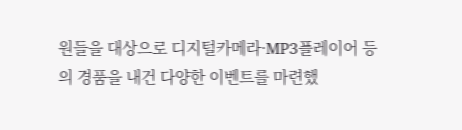원들을 대상으로 디지털카메라·MP3플레이어 등의 경품을 내건 다양한 이벤트를 마련했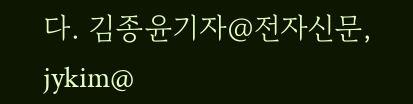다. 김종윤기자@전자신문, jykim@